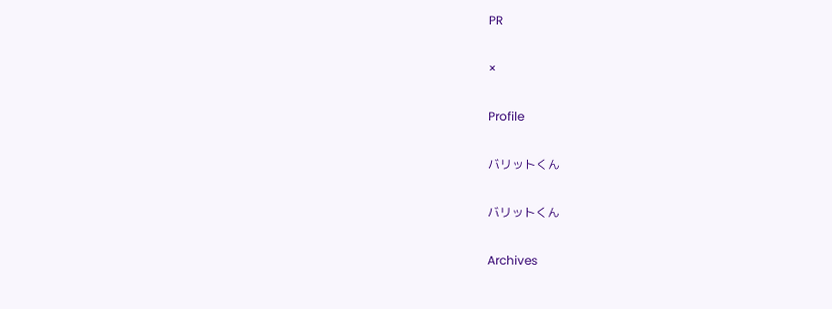PR

×

Profile

バリットくん

バリットくん

Archives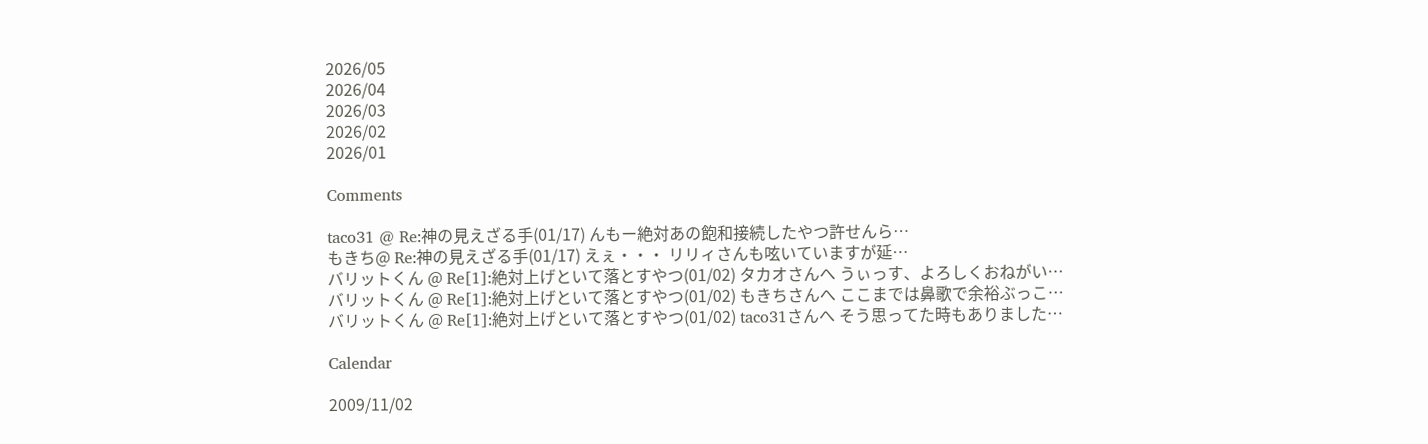2026/05
2026/04
2026/03
2026/02
2026/01

Comments

taco31 @ Re:神の見えざる手(01/17) んもー絶対あの飽和接続したやつ許せんら…
もきち@ Re:神の見えざる手(01/17) えぇ・・・ リリィさんも呟いていますが延…
バリットくん @ Re[1]:絶対上げといて落とすやつ(01/02) タカオさんへ うぃっす、よろしくおねがい…
バリットくん @ Re[1]:絶対上げといて落とすやつ(01/02) もきちさんへ ここまでは鼻歌で余裕ぶっこ…
バリットくん @ Re[1]:絶対上げといて落とすやつ(01/02) taco31さんへ そう思ってた時もありました…

Calendar

2009/11/02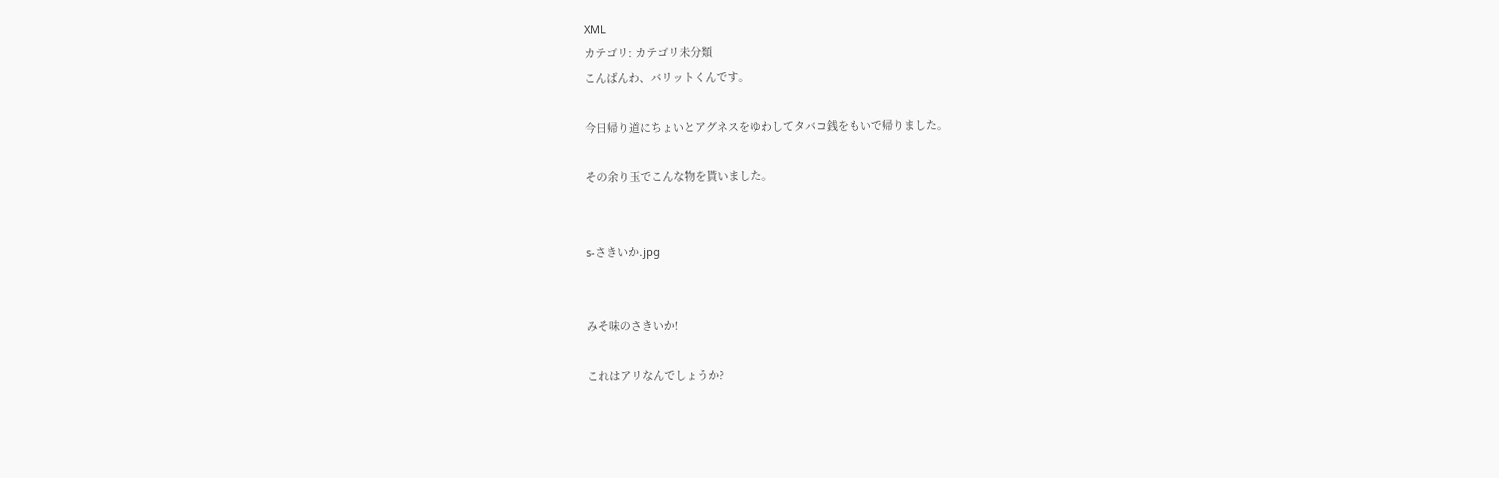XML
カテゴリ: カテゴリ未分類
こんばんわ、バリットくんです。

今日帰り道にちょいとアグネスをゆわしてタバコ銭をもいで帰りました。

その余り玉でこんな物を貰いました。


s-さきいか.jpg


みそ味のさきいか!

これはアリなんでしょうか?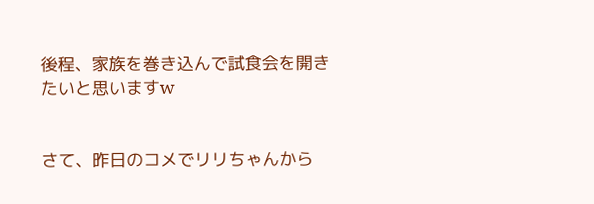後程、家族を巻き込んで試食会を開きたいと思いますw


さて、昨日のコメでリリちゃんから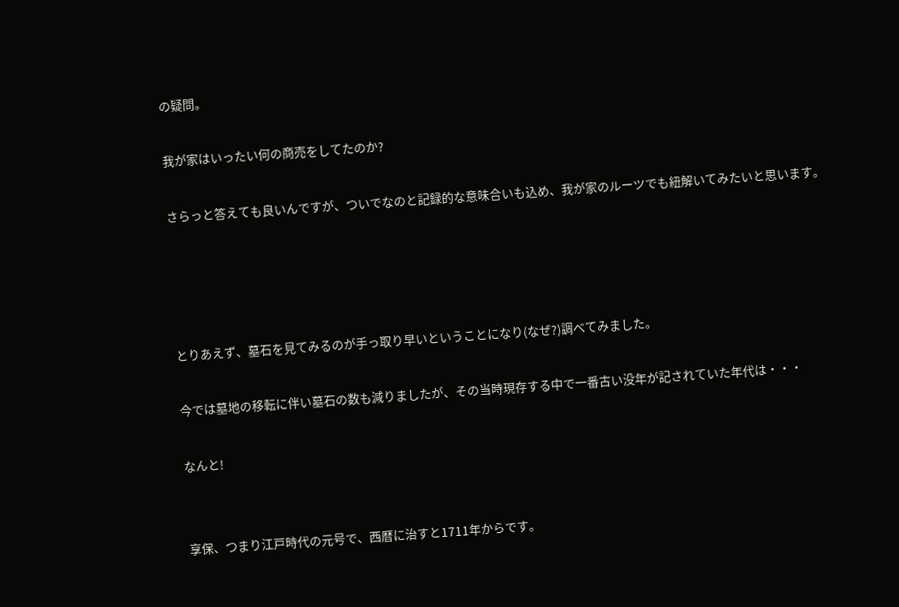の疑問。

我が家はいったい何の商売をしてたのか?

さらっと答えても良いんですが、ついでなのと記録的な意味合いも込め、我が家のルーツでも紐解いてみたいと思います。




とりあえず、墓石を見てみるのが手っ取り早いということになり(なぜ?)調べてみました。

今では墓地の移転に伴い墓石の数も減りましたが、その当時現存する中で一番古い没年が記されていた年代は・・・

なんと!


享保、つまり江戸時代の元号で、西暦に治すと1711年からです。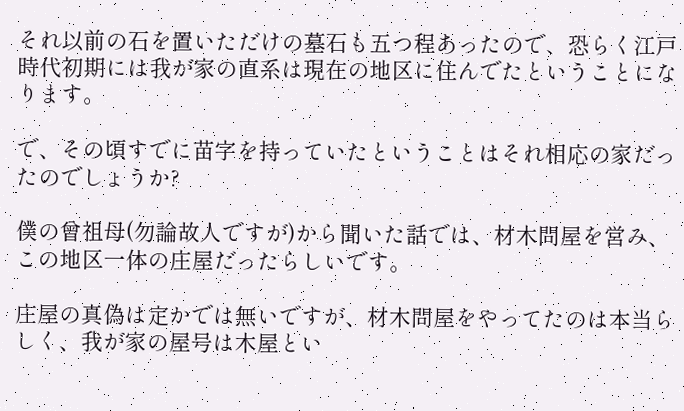それ以前の石を置いただけの墓石も五つ程あったので、恐らく江戸時代初期には我が家の直系は現在の地区に住んでたということになります。

で、その頃すでに苗字を持っていたということはそれ相応の家だったのでしょうか?

僕の曾祖母(勿論故人ですが)から聞いた話では、材木問屋を営み、この地区一体の庄屋だったらしいです。

庄屋の真偽は定かでは無いですが、材木問屋をやってたのは本当らしく、我が家の屋号は木屋とい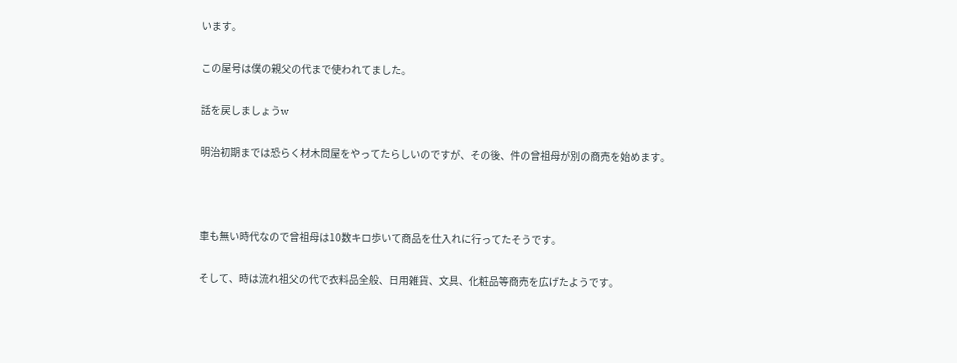います。

この屋号は僕の親父の代まで使われてました。

話を戻しましょうw

明治初期までは恐らく材木問屋をやってたらしいのですが、その後、件の曾祖母が別の商売を始めます。



車も無い時代なので曾祖母は10数キロ歩いて商品を仕入れに行ってたそうです。

そして、時は流れ祖父の代で衣料品全般、日用雑貨、文具、化粧品等商売を広げたようです。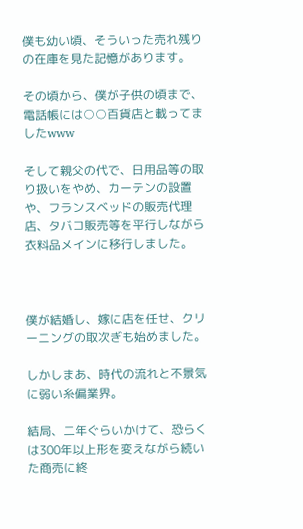僕も幼い頃、そういった売れ残りの在庫を見た記憶があります。

その頃から、僕が子供の頃まで、電話帳には○○百貨店と載ってましたwww

そして親父の代で、日用品等の取り扱いをやめ、カーテンの設置や、フランスベッドの販売代理店、タバコ販売等を平行しながら衣料品メインに移行しました。



僕が結婚し、嫁に店を任せ、クリーニングの取次ぎも始めました。

しかしまあ、時代の流れと不景気に弱い糸偏業界。

結局、二年ぐらいかけて、恐らくは300年以上形を変えながら続いた商売に終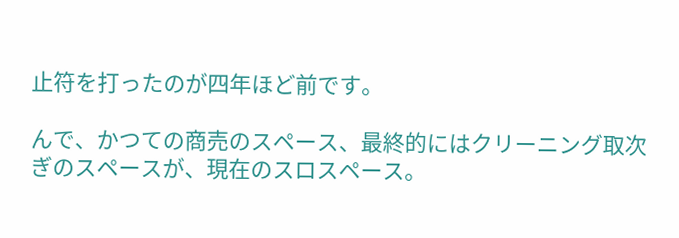止符を打ったのが四年ほど前です。

んで、かつての商売のスペース、最終的にはクリーニング取次ぎのスペースが、現在のスロスペース。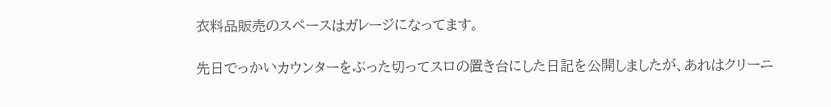衣料品販売のスペースはガレージになってます。

先日でっかいカウンターをぶった切ってスロの置き台にした日記を公開しましたが、あれはクリーニ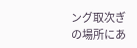ング取次ぎの場所にあ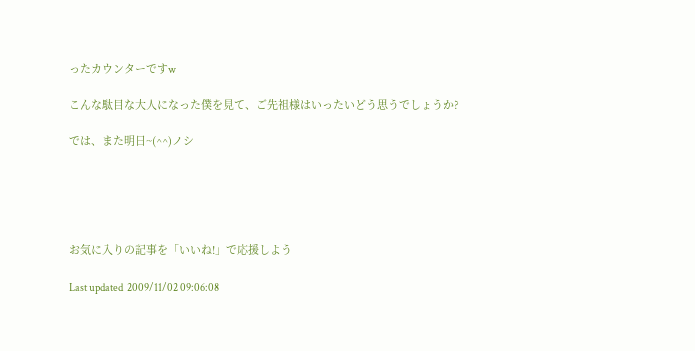ったカウンターですw

こんな駄目な大人になった僕を見て、ご先祖様はいったいどう思うでしょうか?

では、また明日~(^^)ノシ





お気に入りの記事を「いいね!」で応援しよう

Last updated  2009/11/02 09:06:08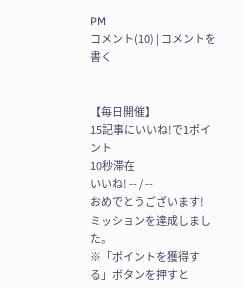PM
コメント(10) | コメントを書く


【毎日開催】
15記事にいいね!で1ポイント
10秒滞在
いいね! -- / --
おめでとうございます!
ミッションを達成しました。
※「ポイントを獲得する」ボタンを押すと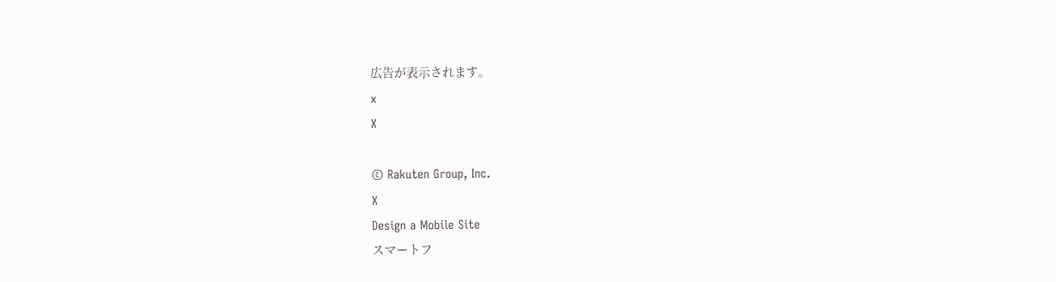広告が表示されます。
x
X

© Rakuten Group, Inc.
X
Design a Mobile Site
スマートフ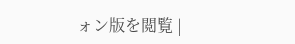ォン版を閲覧 |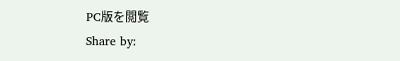PC版を閲覧
Share by: